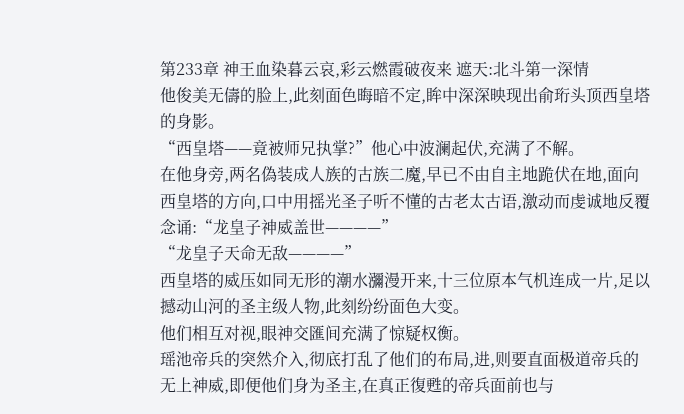第233章 神王血染暮云哀,彩云燃霞破夜来 遮天:北斗第一深情
他俊美无儔的脸上,此刻面色晦暗不定,眸中深深映现出俞珩头顶西皇塔的身影。
“西皇塔——竟被师兄执掌?”他心中波澜起伏,充满了不解。
在他身旁,两名偽装成人族的古族二魔,早已不由自主地跪伏在地,面向西皇塔的方向,口中用摇光圣子听不懂的古老太古语,激动而虔诚地反覆念诵:“龙皇子神威盖世————”
“龙皇子天命无敌————”
西皇塔的威压如同无形的潮水瀰漫开来,十三位原本气机连成一片,足以撼动山河的圣主级人物,此刻纷纷面色大变。
他们相互对视,眼神交匯间充满了惊疑权衡。
瑶池帝兵的突然介入,彻底打乱了他们的布局,进,则要直面极道帝兵的无上神威,即便他们身为圣主,在真正復甦的帝兵面前也与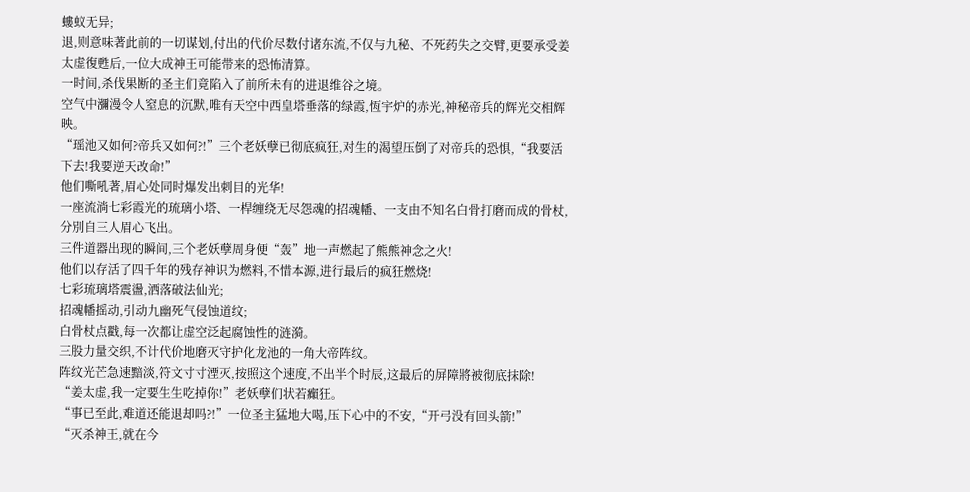螻蚁无异;
退,则意味著此前的一切谋划,付出的代价尽数付诸东流,不仅与九秘、不死药失之交臂,更要承受姜太虚復甦后,一位大成神王可能带来的恐怖清算。
一时间,杀伐果断的圣主们竟陷入了前所未有的进退维谷之境。
空气中瀰漫令人窒息的沉默,唯有天空中西皇塔垂落的绿霞,恆宇炉的赤光,神秘帝兵的辉光交相辉映。
“瑶池又如何?帝兵又如何?!”三个老妖孽已彻底疯狂,对生的渴望压倒了对帝兵的恐惧,“我要活下去!我要逆天改命!”
他们嘶吼著,眉心处同时爆发出刺目的光华!
一座流淌七彩霞光的琉璃小塔、一桿缠绕无尽怨魂的招魂幡、一支由不知名白骨打磨而成的骨杖,分別自三人眉心飞出。
三件道器出现的瞬间,三个老妖孽周身便“轰”地一声燃起了熊熊神念之火!
他们以存活了四千年的残存神识为燃料,不惜本源,进行最后的疯狂燃烧!
七彩琉璃塔震盪,洒落破法仙光;
招魂幡摇动,引动九幽死气侵蚀道纹;
白骨杖点戳,每一次都让虚空泛起腐蚀性的涟漪。
三股力量交织,不计代价地磨灭守护化龙池的一角大帝阵纹。
阵纹光芒急速黯淡,符文寸寸湮灭,按照这个速度,不出半个时辰,这最后的屏障將被彻底抹除!
“姜太虚,我一定要生生吃掉你!”老妖孽们状若癲狂。
“事已至此,难道还能退却吗?!”一位圣主猛地大喝,压下心中的不安,“开弓没有回头箭!”
“灭杀神王,就在今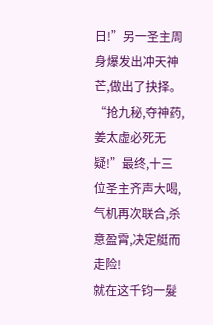日!”另一圣主周身爆发出冲天神芒,做出了抉择。
“抢九秘,夺神药,姜太虚必死无疑!”最终,十三位圣主齐声大喝,气机再次联合,杀意盈霄,决定艇而走险!
就在这千钧一髮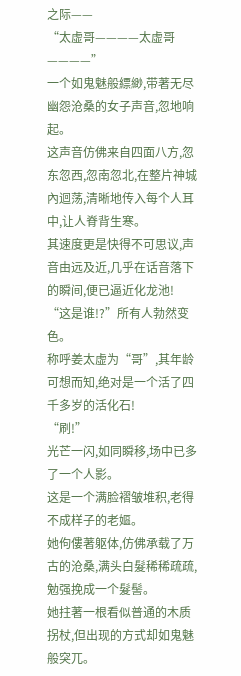之际——
“太虚哥————太虚哥————”
一个如鬼魅般縹緲,带著无尽幽怨沧桑的女子声音,忽地响起。
这声音仿佛来自四面八方,忽东忽西,忽南忽北,在整片神城內迴荡,清晰地传入每个人耳中,让人脊背生寒。
其速度更是快得不可思议,声音由远及近,几乎在话音落下的瞬间,便已逼近化龙池!
“这是谁!?”所有人勃然变色。
称呼姜太虚为“哥”,其年龄可想而知,绝对是一个活了四千多岁的活化石!
“刷!”
光芒一闪,如同瞬移,场中已多了一个人影。
这是一个满脸褶皱堆积,老得不成样子的老嫗。
她佝僂著躯体,仿佛承载了万古的沧桑,满头白髮稀稀疏疏,勉强挽成一个髮髻。
她拄著一根看似普通的木质拐杖,但出现的方式却如鬼魅般突兀。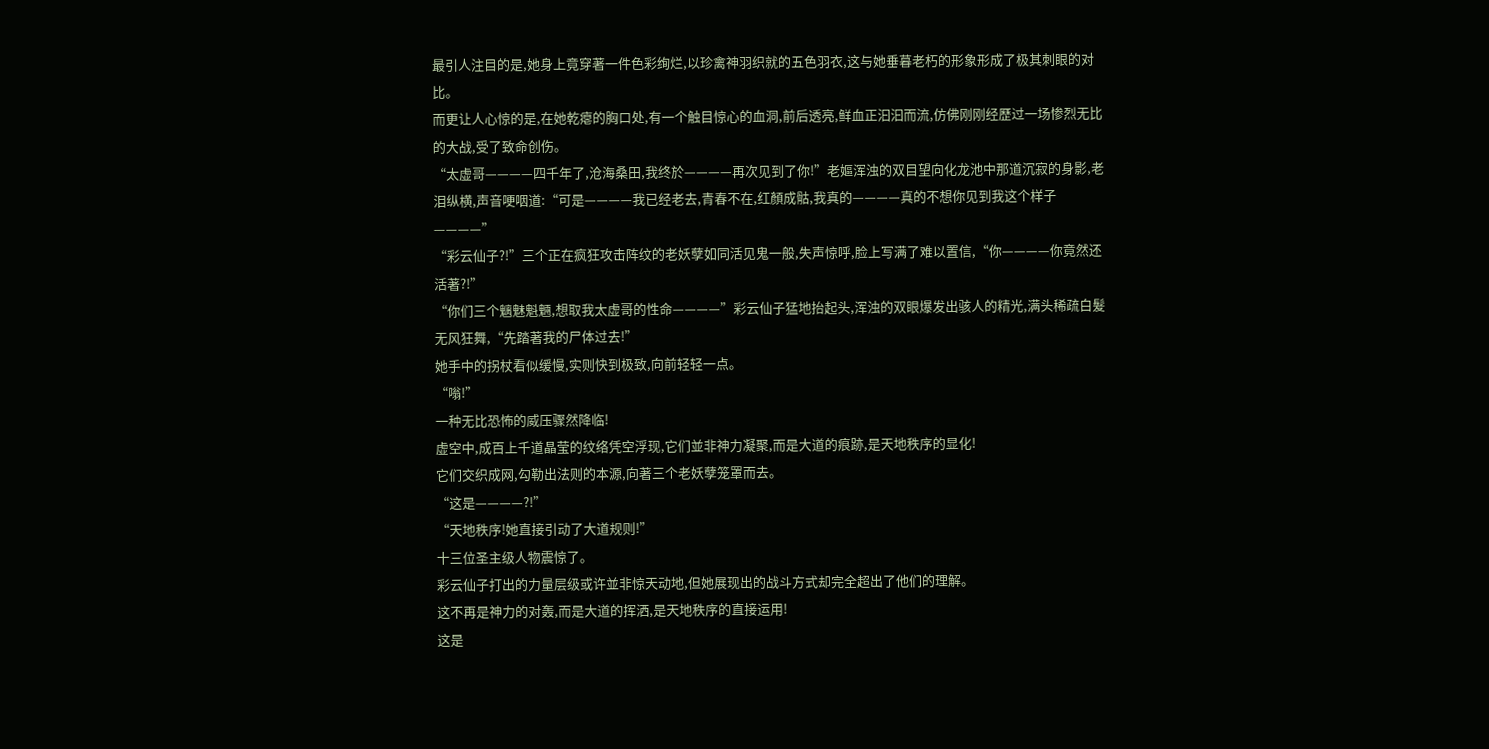最引人注目的是,她身上竟穿著一件色彩绚烂,以珍禽神羽织就的五色羽衣,这与她垂暮老朽的形象形成了极其刺眼的对比。
而更让人心惊的是,在她乾瘪的胸口处,有一个触目惊心的血洞,前后透亮,鲜血正汩汩而流,仿佛刚刚经歷过一场惨烈无比的大战,受了致命创伤。
“太虚哥————四千年了,沧海桑田,我终於————再次见到了你!”老嫗浑浊的双目望向化龙池中那道沉寂的身影,老泪纵横,声音哽咽道:“可是————我已经老去,青春不在,红顏成骷,我真的————真的不想你见到我这个样子————”
“彩云仙子?!”三个正在疯狂攻击阵纹的老妖孽如同活见鬼一般,失声惊呼,脸上写满了难以置信,“你————你竟然还活著?!”
“你们三个魑魅魁魎,想取我太虚哥的性命————”彩云仙子猛地抬起头,浑浊的双眼爆发出骇人的精光,满头稀疏白髮无风狂舞,“先踏著我的尸体过去!”
她手中的拐杖看似缓慢,实则快到极致,向前轻轻一点。
“嗡!”
一种无比恐怖的威压骤然降临!
虚空中,成百上千道晶莹的纹络凭空浮现,它们並非神力凝聚,而是大道的痕跡,是天地秩序的显化!
它们交织成网,勾勒出法则的本源,向著三个老妖孽笼罩而去。
“这是————?!”
“天地秩序!她直接引动了大道规则!”
十三位圣主级人物震惊了。
彩云仙子打出的力量层级或许並非惊天动地,但她展现出的战斗方式却完全超出了他们的理解。
这不再是神力的对轰,而是大道的挥洒,是天地秩序的直接运用!
这是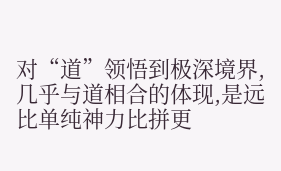对“道”领悟到极深境界,几乎与道相合的体现,是远比单纯神力比拼更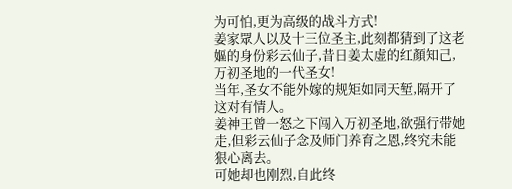为可怕,更为高级的战斗方式!
姜家眾人以及十三位圣主,此刻都猜到了这老嫗的身份彩云仙子,昔日姜太虚的红顏知己,万初圣地的一代圣女!
当年,圣女不能外嫁的规矩如同天堑,隔开了这对有情人。
姜神王曾一怒之下闯入万初圣地,欲强行带她走,但彩云仙子念及师门养育之恩,终究未能狠心离去。
可她却也刚烈,自此终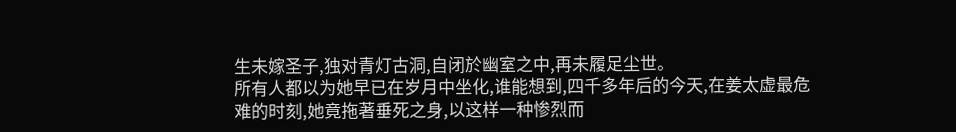生未嫁圣子,独对青灯古洞,自闭於幽室之中,再未履足尘世。
所有人都以为她早已在岁月中坐化,谁能想到,四千多年后的今天,在姜太虚最危难的时刻,她竟拖著垂死之身,以这样一种惨烈而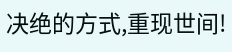决绝的方式,重现世间!